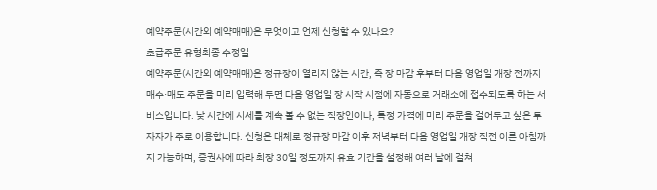예약주문(시간외 예약매매)은 무엇이고 언제 신청할 수 있나요?
초급주문 유형최종 수정일
예약주문(시간외 예약매매)은 정규장이 열리지 않는 시간, 즉 장 마감 후부터 다음 영업일 개장 전까지 매수·매도 주문을 미리 입력해 두면 다음 영업일 장 시작 시점에 자동으로 거래소에 접수되도록 하는 서비스입니다. 낮 시간에 시세를 계속 볼 수 없는 직장인이나, 특정 가격에 미리 주문을 걸어두고 싶은 투자자가 주로 이용합니다. 신청은 대체로 정규장 마감 이후 저녁부터 다음 영업일 개장 직전 이른 아침까지 가능하며, 증권사에 따라 최장 30일 정도까지 유효 기간을 설정해 여러 날에 걸쳐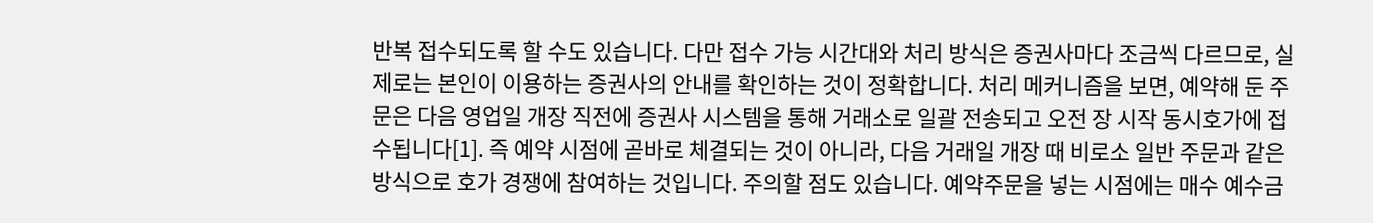반복 접수되도록 할 수도 있습니다. 다만 접수 가능 시간대와 처리 방식은 증권사마다 조금씩 다르므로, 실제로는 본인이 이용하는 증권사의 안내를 확인하는 것이 정확합니다. 처리 메커니즘을 보면, 예약해 둔 주문은 다음 영업일 개장 직전에 증권사 시스템을 통해 거래소로 일괄 전송되고 오전 장 시작 동시호가에 접수됩니다[1]. 즉 예약 시점에 곧바로 체결되는 것이 아니라, 다음 거래일 개장 때 비로소 일반 주문과 같은 방식으로 호가 경쟁에 참여하는 것입니다. 주의할 점도 있습니다. 예약주문을 넣는 시점에는 매수 예수금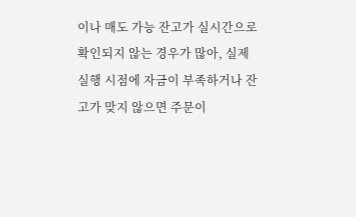이나 매도 가능 잔고가 실시간으로 확인되지 않는 경우가 많아, 실제 실행 시점에 자금이 부족하거나 잔고가 맞지 않으면 주문이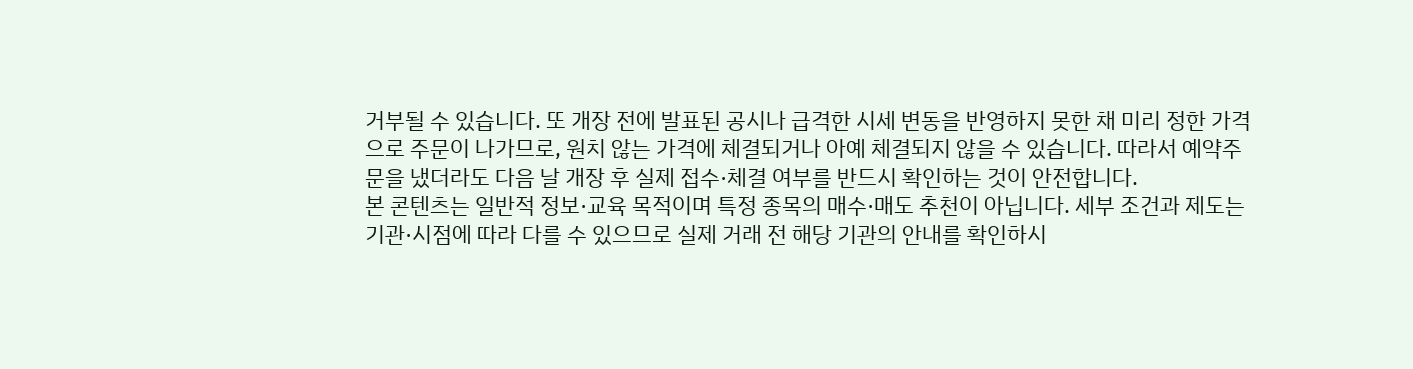거부될 수 있습니다. 또 개장 전에 발표된 공시나 급격한 시세 변동을 반영하지 못한 채 미리 정한 가격으로 주문이 나가므로, 원치 않는 가격에 체결되거나 아예 체결되지 않을 수 있습니다. 따라서 예약주문을 냈더라도 다음 날 개장 후 실제 접수·체결 여부를 반드시 확인하는 것이 안전합니다.
본 콘텐츠는 일반적 정보·교육 목적이며 특정 종목의 매수·매도 추천이 아닙니다. 세부 조건과 제도는 기관·시점에 따라 다를 수 있으므로 실제 거래 전 해당 기관의 안내를 확인하시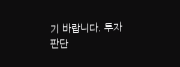기 바랍니다. 투자 판단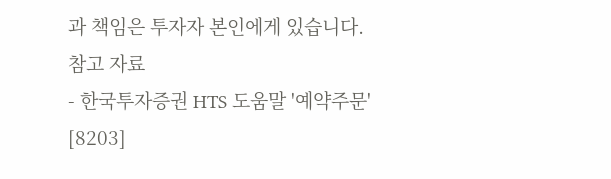과 책임은 투자자 본인에게 있습니다.
참고 자료
- 한국투자증권 HTS 도움말 '예약주문' [8203]